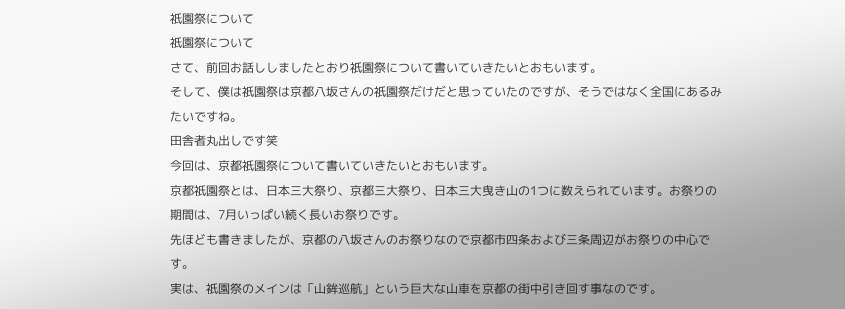祇園祭について
祇園祭について
さて、前回お話ししましたとおり祇園祭について書いていきたいとおもいます。
そして、僕は祇園祭は京都八坂さんの祇園祭だけだと思っていたのですが、そうではなく全国にあるみたいですね。
田舎者丸出しです笑
今回は、京都祇園祭について書いていきたいとおもいます。
京都祇園祭とは、日本三大祭り、京都三大祭り、日本三大曳き山の1つに数えられています。お祭りの期間は、7月いっぱい続く長いお祭りです。
先ほども書きましたが、京都の八坂さんのお祭りなので京都市四条および三条周辺がお祭りの中心です。
実は、祇園祭のメインは「山鉾巡航」という巨大な山車を京都の街中引き回す事なのです。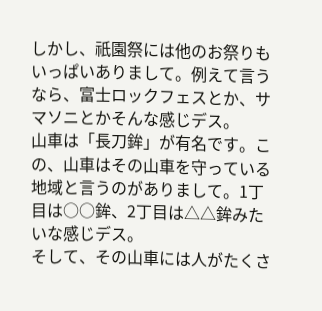しかし、祇園祭には他のお祭りもいっぱいありまして。例えて言うなら、富士ロックフェスとか、サマソニとかそんな感じデス。
山車は「長刀鉾」が有名です。この、山車はその山車を守っている地域と言うのがありまして。1丁目は○○鉾、2丁目は△△鉾みたいな感じデス。
そして、その山車には人がたくさ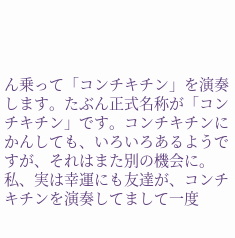ん乗って「コンチキチン」を演奏します。たぶん正式名称が「コンチキチン」です。コンチキチンにかんしても、いろいろあるようですが、それはまた別の機会に。
私、実は幸運にも友達が、コンチキチンを演奏してまして一度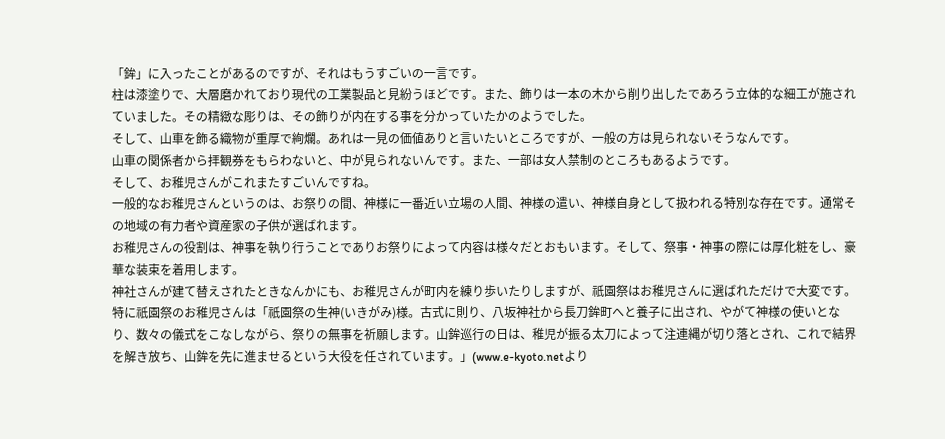「鉾」に入ったことがあるのですが、それはもうすごいの一言です。
柱は漆塗りで、大層磨かれており現代の工業製品と見紛うほどです。また、飾りは一本の木から削り出したであろう立体的な細工が施されていました。その精緻な彫りは、その飾りが内在する事を分かっていたかのようでした。
そして、山車を飾る織物が重厚で絢爛。あれは一見の価値ありと言いたいところですが、一般の方は見られないそうなんです。
山車の関係者から拝観券をもらわないと、中が見られないんです。また、一部は女人禁制のところもあるようです。
そして、お稚児さんがこれまたすごいんですね。
一般的なお稚児さんというのは、お祭りの間、神様に一番近い立場の人間、神様の遣い、神様自身として扱われる特別な存在です。通常その地域の有力者や資産家の子供が選ばれます。
お稚児さんの役割は、神事を執り行うことでありお祭りによって内容は様々だとおもいます。そして、祭事・神事の際には厚化粧をし、豪華な装束を着用します。
神社さんが建て替えされたときなんかにも、お稚児さんが町内を練り歩いたりしますが、祇園祭はお稚児さんに選ばれただけで大変です。
特に祇園祭のお稚児さんは「祇園祭の生神(いきがみ)様。古式に則り、八坂神社から長刀鉾町へと養子に出され、やがて神様の使いとなり、数々の儀式をこなしながら、祭りの無事を祈願します。山鉾巡行の日は、稚児が振る太刀によって注連縄が切り落とされ、これで結界を解き放ち、山鉾を先に進ませるという大役を任されています。」(www.e-kyoto.netより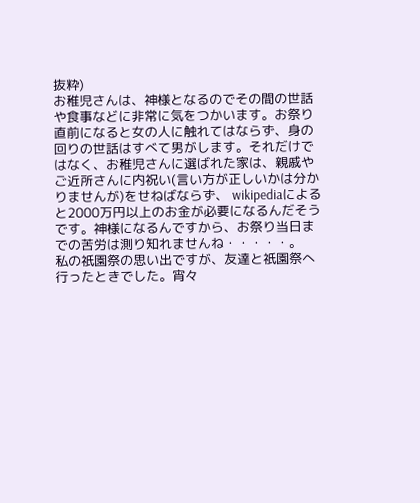抜粋)
お稚児さんは、神様となるのでその間の世話や食事などに非常に気をつかいます。お祭り直前になると女の人に触れてはならず、身の回りの世話はすべて男がします。それだけではなく、お稚児さんに選ばれた家は、親戚やご近所さんに内祝い(言い方が正しいかは分かりませんが)をせねばならず、 wikipediaによると2000万円以上のお金が必要になるんだそうです。神様になるんですから、お祭り当日までの苦労は測り知れませんね・・・・・。
私の祇園祭の思い出ですが、友達と祇園祭へ行ったときでした。宵々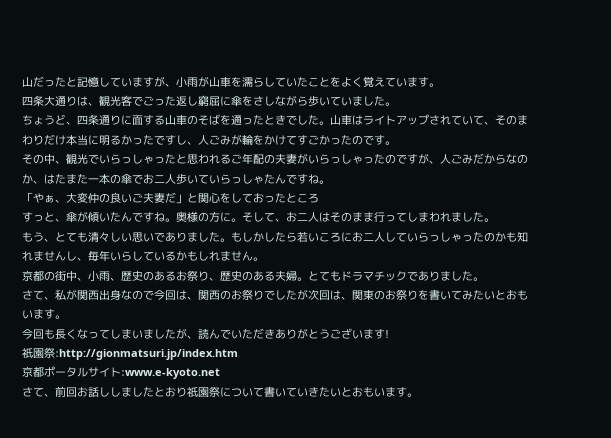山だったと記憶していますが、小雨が山車を濡らしていたことをよく覚えています。
四条大通りは、観光客でごった返し窮屈に傘をさしながら歩いていました。
ちょうど、四条通りに面する山車のそばを通ったときでした。山車はライトアップされていて、そのまわりだけ本当に明るかったですし、人ごみが輪をかけてすごかったのです。
その中、観光でいらっしゃったと思われるご年配の夫妻がいらっしゃったのですが、人ごみだからなのか、はたまた一本の傘でお二人歩いていらっしゃたんですね。
「やぁ、大変仲の良いご夫妻だ」と関心をしておったところ
すっと、傘が傾いたんですね。奥様の方に。そして、お二人はそのまま行ってしまわれました。
もう、とても清々しい思いでありました。もしかしたら若いころにお二人していらっしゃったのかも知れませんし、毎年いらしているかもしれません。
京都の街中、小雨、歴史のあるお祭り、歴史のある夫婦。とてもドラマチックでありました。
さて、私が関西出身なので今回は、関西のお祭りでしたが次回は、関東のお祭りを書いてみたいとおもいます。
今回も長くなってしまいましたが、読んでいただきありがとうございます!
祇園祭:http://gionmatsuri.jp/index.htm
京都ポータルサイト:www.e-kyoto.net
さて、前回お話ししましたとおり祇園祭について書いていきたいとおもいます。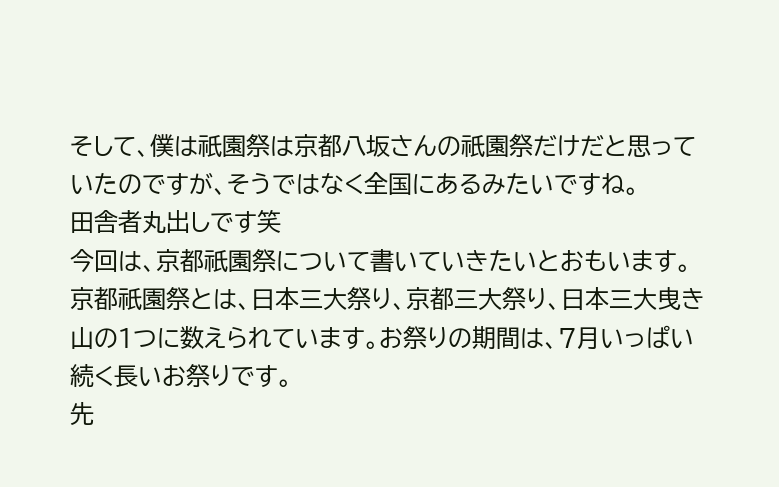そして、僕は祇園祭は京都八坂さんの祇園祭だけだと思っていたのですが、そうではなく全国にあるみたいですね。
田舎者丸出しです笑
今回は、京都祇園祭について書いていきたいとおもいます。
京都祇園祭とは、日本三大祭り、京都三大祭り、日本三大曳き山の1つに数えられています。お祭りの期間は、7月いっぱい続く長いお祭りです。
先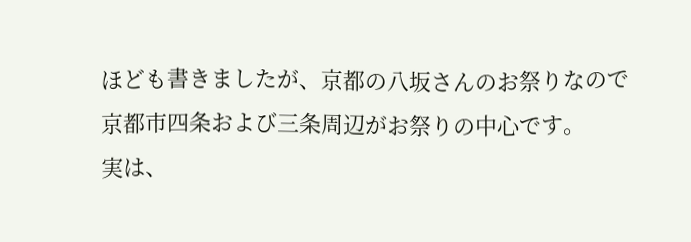ほども書きましたが、京都の八坂さんのお祭りなので京都市四条および三条周辺がお祭りの中心です。
実は、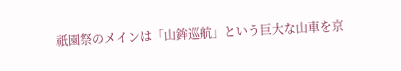祇園祭のメインは「山鉾巡航」という巨大な山車を京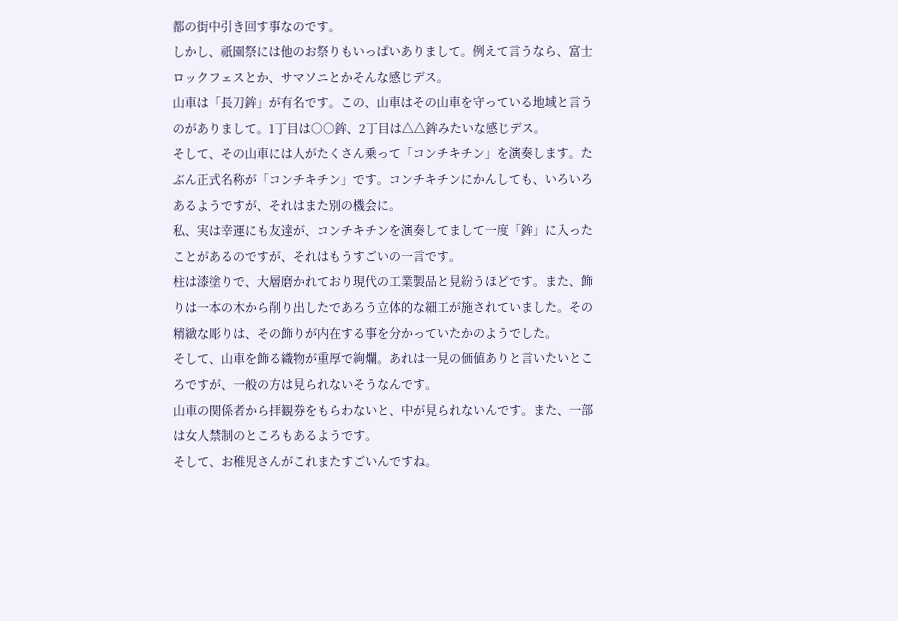都の街中引き回す事なのです。
しかし、祇園祭には他のお祭りもいっぱいありまして。例えて言うなら、富士ロックフェスとか、サマソニとかそんな感じデス。
山車は「長刀鉾」が有名です。この、山車はその山車を守っている地域と言うのがありまして。1丁目は○○鉾、2丁目は△△鉾みたいな感じデス。
そして、その山車には人がたくさん乗って「コンチキチン」を演奏します。たぶん正式名称が「コンチキチン」です。コンチキチンにかんしても、いろいろあるようですが、それはまた別の機会に。
私、実は幸運にも友達が、コンチキチンを演奏してまして一度「鉾」に入ったことがあるのですが、それはもうすごいの一言です。
柱は漆塗りで、大層磨かれており現代の工業製品と見紛うほどです。また、飾りは一本の木から削り出したであろう立体的な細工が施されていました。その精緻な彫りは、その飾りが内在する事を分かっていたかのようでした。
そして、山車を飾る織物が重厚で絢爛。あれは一見の価値ありと言いたいところですが、一般の方は見られないそうなんです。
山車の関係者から拝観券をもらわないと、中が見られないんです。また、一部は女人禁制のところもあるようです。
そして、お稚児さんがこれまたすごいんですね。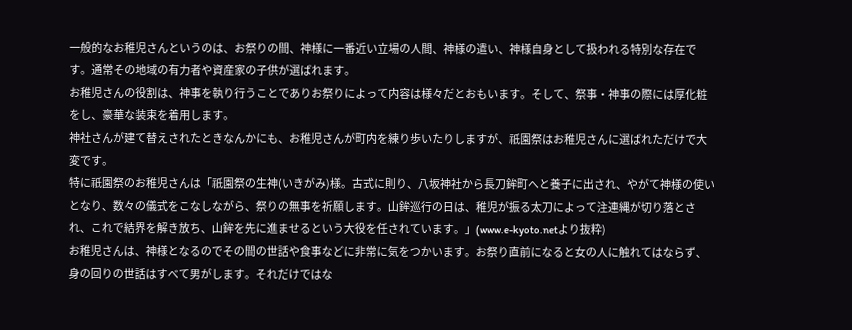一般的なお稚児さんというのは、お祭りの間、神様に一番近い立場の人間、神様の遣い、神様自身として扱われる特別な存在です。通常その地域の有力者や資産家の子供が選ばれます。
お稚児さんの役割は、神事を執り行うことでありお祭りによって内容は様々だとおもいます。そして、祭事・神事の際には厚化粧をし、豪華な装束を着用します。
神社さんが建て替えされたときなんかにも、お稚児さんが町内を練り歩いたりしますが、祇園祭はお稚児さんに選ばれただけで大変です。
特に祇園祭のお稚児さんは「祇園祭の生神(いきがみ)様。古式に則り、八坂神社から長刀鉾町へと養子に出され、やがて神様の使いとなり、数々の儀式をこなしながら、祭りの無事を祈願します。山鉾巡行の日は、稚児が振る太刀によって注連縄が切り落とされ、これで結界を解き放ち、山鉾を先に進ませるという大役を任されています。」(www.e-kyoto.netより抜粋)
お稚児さんは、神様となるのでその間の世話や食事などに非常に気をつかいます。お祭り直前になると女の人に触れてはならず、身の回りの世話はすべて男がします。それだけではな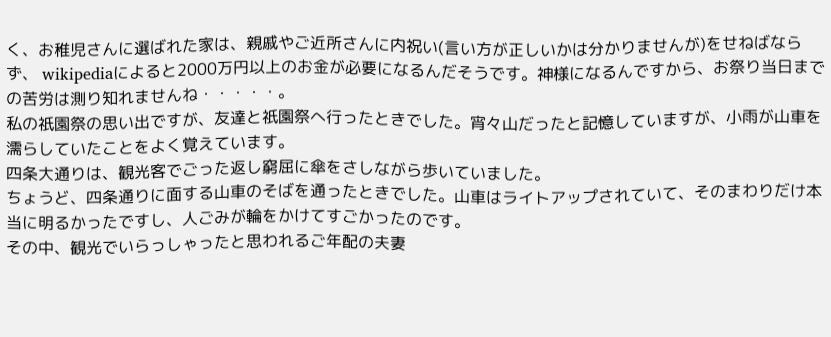く、お稚児さんに選ばれた家は、親戚やご近所さんに内祝い(言い方が正しいかは分かりませんが)をせねばならず、 wikipediaによると2000万円以上のお金が必要になるんだそうです。神様になるんですから、お祭り当日までの苦労は測り知れませんね・・・・・。
私の祇園祭の思い出ですが、友達と祇園祭へ行ったときでした。宵々山だったと記憶していますが、小雨が山車を濡らしていたことをよく覚えています。
四条大通りは、観光客でごった返し窮屈に傘をさしながら歩いていました。
ちょうど、四条通りに面する山車のそばを通ったときでした。山車はライトアップされていて、そのまわりだけ本当に明るかったですし、人ごみが輪をかけてすごかったのです。
その中、観光でいらっしゃったと思われるご年配の夫妻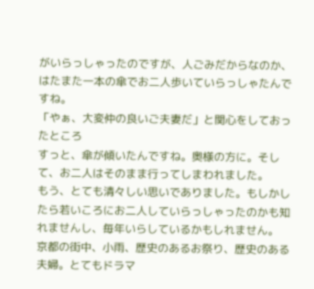がいらっしゃったのですが、人ごみだからなのか、はたまた一本の傘でお二人歩いていらっしゃたんですね。
「やぁ、大変仲の良いご夫妻だ」と関心をしておったところ
すっと、傘が傾いたんですね。奥様の方に。そして、お二人はそのまま行ってしまわれました。
もう、とても清々しい思いでありました。もしかしたら若いころにお二人していらっしゃったのかも知れませんし、毎年いらしているかもしれません。
京都の街中、小雨、歴史のあるお祭り、歴史のある夫婦。とてもドラマ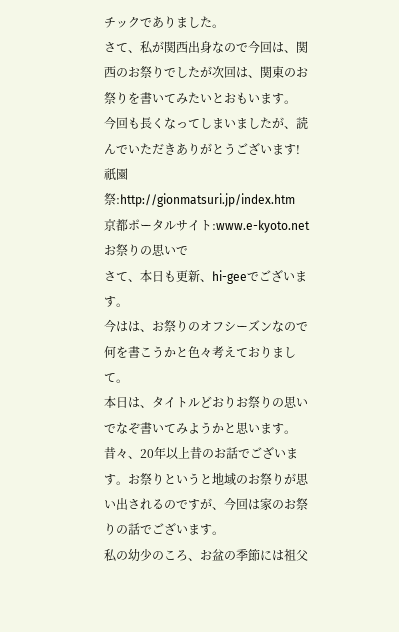チックでありました。
さて、私が関西出身なので今回は、関西のお祭りでしたが次回は、関東のお祭りを書いてみたいとおもいます。
今回も長くなってしまいましたが、読んでいただきありがとうございます!
祇園祭:http://gionmatsuri.jp/index.htm
京都ポータルサイト:www.e-kyoto.net
お祭りの思いで
さて、本日も更新、hi-geeでございます。
今はは、お祭りのオフシーズンなので何を書こうかと色々考えておりまして。
本日は、タイトルどおりお祭りの思いでなぞ書いてみようかと思います。
昔々、20年以上昔のお話でございます。お祭りというと地域のお祭りが思い出されるのですが、今回は家のお祭りの話でございます。
私の幼少のころ、お盆の季節には祖父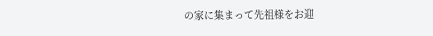の家に集まって先祖様をお迎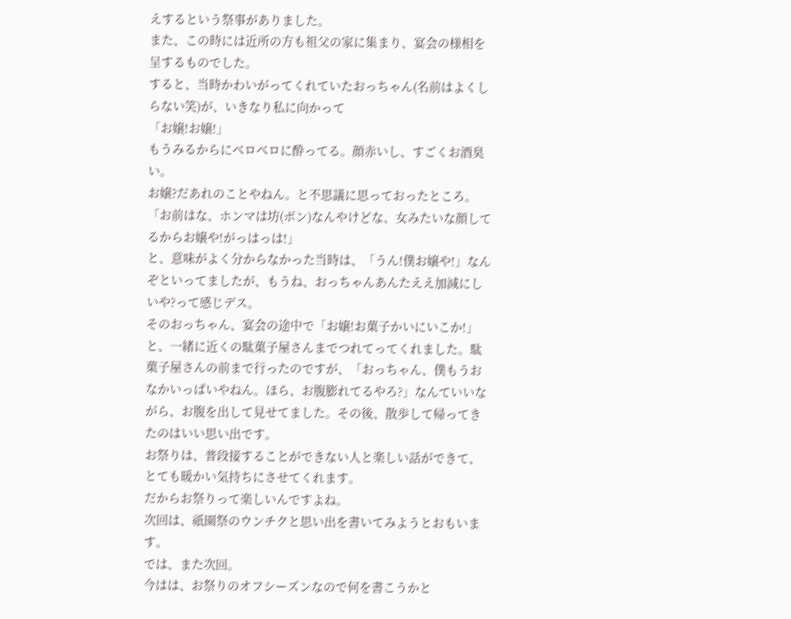えするという祭事がありました。
また、この時には近所の方も祖父の家に集まり、宴会の様相を呈するものでした。
すると、当時かわいがってくれていたおっちゃん(名前はよくしらない笑)が、いきなり私に向かって
「お嬢!お嬢!」
もうみるからにベロベロに酔ってる。顔赤いし、すごくお酒臭い。
お嬢?だあれのことやねん。と不思議に思っておったところ。
「お前はな、ホンマは坊(ボン)なんやけどな、女みたいな顔してるからお嬢や!がっはっは!」
と、意味がよく分からなかった当時は、「うん!僕お嬢や!」なんぞといってましたが、もうね、おっちゃんあんたええ加減にしいや?って感じデス。
そのおっちゃん、宴会の途中で「お嬢!お菓子かいにいこか!」と、一緒に近くの駄菓子屋さんまでつれてってくれました。駄菓子屋さんの前まで行ったのですが、「おっちゃん、僕もうおなかいっぱいやねん。ほら、お腹膨れてるやろ?」なんていいながら、お腹を出して見せてました。その後、散歩して帰ってきたのはいい思い出です。
お祭りは、普段接することができない人と楽しい話ができて、とても暖かい気持ちにさせてくれます。
だからお祭りって楽しいんですよね。
次回は、祇園祭のウンチクと思い出を書いてみようとおもいます。
では、また次回。
今はは、お祭りのオフシーズンなので何を書こうかと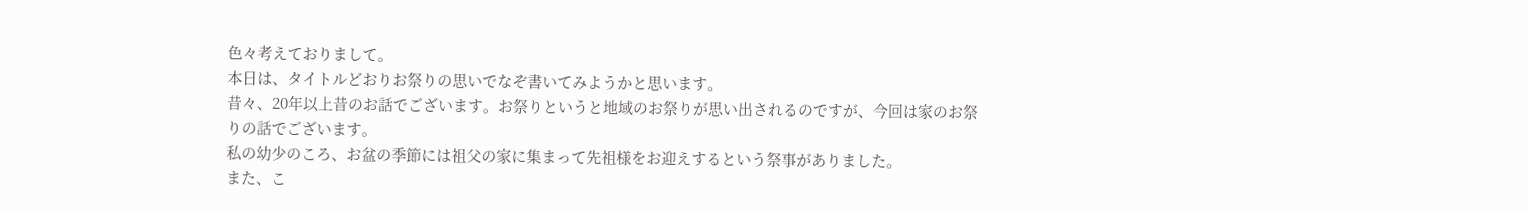色々考えておりまして。
本日は、タイトルどおりお祭りの思いでなぞ書いてみようかと思います。
昔々、20年以上昔のお話でございます。お祭りというと地域のお祭りが思い出されるのですが、今回は家のお祭りの話でございます。
私の幼少のころ、お盆の季節には祖父の家に集まって先祖様をお迎えするという祭事がありました。
また、こ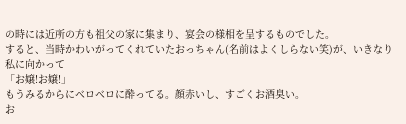の時には近所の方も祖父の家に集まり、宴会の様相を呈するものでした。
すると、当時かわいがってくれていたおっちゃん(名前はよくしらない笑)が、いきなり私に向かって
「お嬢!お嬢!」
もうみるからにベロベロに酔ってる。顔赤いし、すごくお酒臭い。
お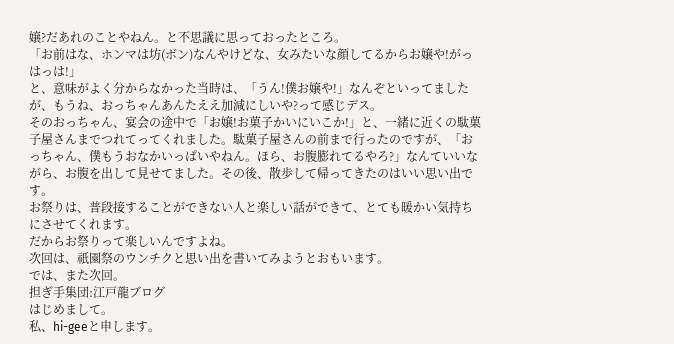嬢?だあれのことやねん。と不思議に思っておったところ。
「お前はな、ホンマは坊(ボン)なんやけどな、女みたいな顔してるからお嬢や!がっはっは!」
と、意味がよく分からなかった当時は、「うん!僕お嬢や!」なんぞといってましたが、もうね、おっちゃんあんたええ加減にしいや?って感じデス。
そのおっちゃん、宴会の途中で「お嬢!お菓子かいにいこか!」と、一緒に近くの駄菓子屋さんまでつれてってくれました。駄菓子屋さんの前まで行ったのですが、「おっちゃん、僕もうおなかいっぱいやねん。ほら、お腹膨れてるやろ?」なんていいながら、お腹を出して見せてました。その後、散歩して帰ってきたのはいい思い出です。
お祭りは、普段接することができない人と楽しい話ができて、とても暖かい気持ちにさせてくれます。
だからお祭りって楽しいんですよね。
次回は、祇園祭のウンチクと思い出を書いてみようとおもいます。
では、また次回。
担ぎ手集団:江戸龍ブログ
はじめまして。
私、hi-geeと申します。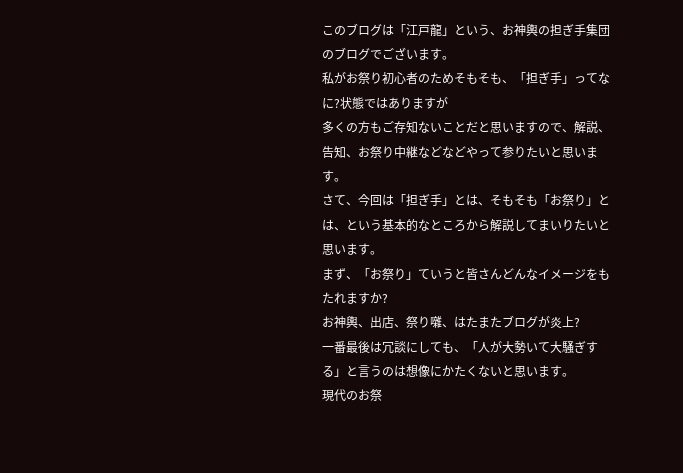このブログは「江戸龍」という、お神輿の担ぎ手集団のブログでございます。
私がお祭り初心者のためそもそも、「担ぎ手」ってなに?状態ではありますが
多くの方もご存知ないことだと思いますので、解説、告知、お祭り中継などなどやって参りたいと思います。
さて、今回は「担ぎ手」とは、そもそも「お祭り」とは、という基本的なところから解説してまいりたいと思います。
まず、「お祭り」ていうと皆さんどんなイメージをもたれますか?
お神輿、出店、祭り囃、はたまたブログが炎上?
一番最後は冗談にしても、「人が大勢いて大騒ぎする」と言うのは想像にかたくないと思います。
現代のお祭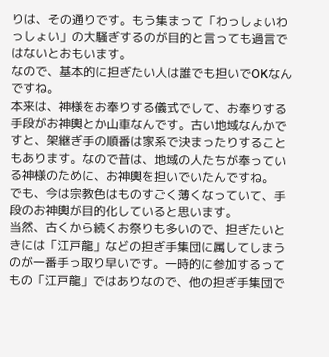りは、その通りです。もう集まって「わっしょいわっしょい」の大騒ぎするのが目的と言っても過言ではないとおもいます。
なので、基本的に担ぎたい人は誰でも担いでOKなんですね。
本来は、神様をお奉りする儀式でして、お奉りする手段がお神輿とか山車なんです。古い地域なんかですと、架継ぎ手の順番は家系で決まったりすることもあります。なので昔は、地域の人たちが奉っている神様のために、お神輿を担いでいたんですね。
でも、今は宗教色はものすごく薄くなっていて、手段のお神輿が目的化していると思います。
当然、古くから続くお祭りも多いので、担ぎたいときには「江戸龍」などの担ぎ手集団に属してしまうのが一番手っ取り早いです。一時的に参加するってもの「江戸龍」ではありなので、他の担ぎ手集団で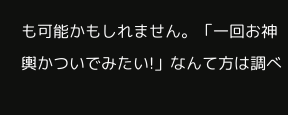も可能かもしれません。「一回お神輿かついでみたい!」なんて方は調べ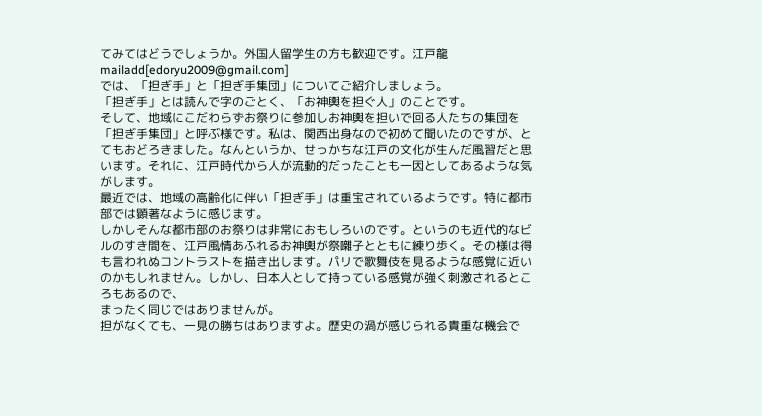てみてはどうでしょうか。外国人留学生の方も歓迎です。江戸龍mailadd[edoryu2009@gmail.com]
では、「担ぎ手」と「担ぎ手集団」についてご紹介しましょう。
「担ぎ手」とは読んで字のごとく、「お神輿を担ぐ人」のことです。
そして、地域にこだわらずお祭りに参加しお神輿を担いで回る人たちの集団を「担ぎ手集団」と呼ぶ様です。私は、関西出身なので初めて聞いたのですが、とてもおどろきました。なんというか、せっかちな江戸の文化が生んだ風習だと思います。それに、江戸時代から人が流動的だったことも一因としてあるような気がします。
最近では、地域の高齢化に伴い「担ぎ手」は重宝されているようです。特に都市部では顕著なように感じます。
しかしそんな都市部のお祭りは非常におもしろいのです。というのも近代的なビルのすき間を、江戸風情あふれるお神輿が祭囃子とともに練り歩く。その様は得も言われぬコントラストを描き出します。パリで歌舞伎を見るような感覚に近いのかもしれません。しかし、日本人として持っている感覚が強く刺激されるところもあるので、
まったく同じではありませんが。
担がなくても、一見の勝ちはありますよ。歴史の渦が感じられる貴重な機会で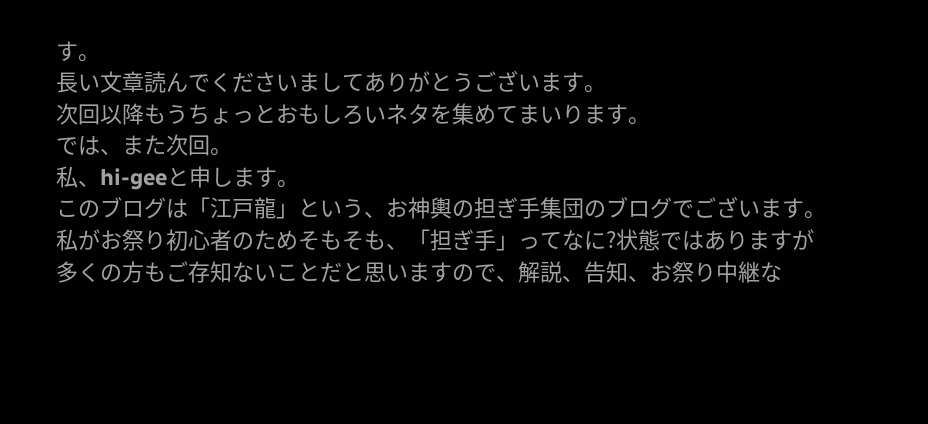す。
長い文章読んでくださいましてありがとうございます。
次回以降もうちょっとおもしろいネタを集めてまいります。
では、また次回。
私、hi-geeと申します。
このブログは「江戸龍」という、お神輿の担ぎ手集団のブログでございます。
私がお祭り初心者のためそもそも、「担ぎ手」ってなに?状態ではありますが
多くの方もご存知ないことだと思いますので、解説、告知、お祭り中継な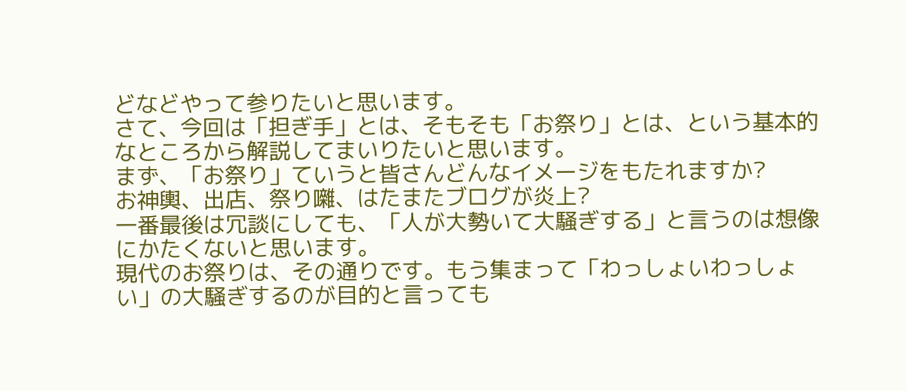どなどやって参りたいと思います。
さて、今回は「担ぎ手」とは、そもそも「お祭り」とは、という基本的なところから解説してまいりたいと思います。
まず、「お祭り」ていうと皆さんどんなイメージをもたれますか?
お神輿、出店、祭り囃、はたまたブログが炎上?
一番最後は冗談にしても、「人が大勢いて大騒ぎする」と言うのは想像にかたくないと思います。
現代のお祭りは、その通りです。もう集まって「わっしょいわっしょい」の大騒ぎするのが目的と言っても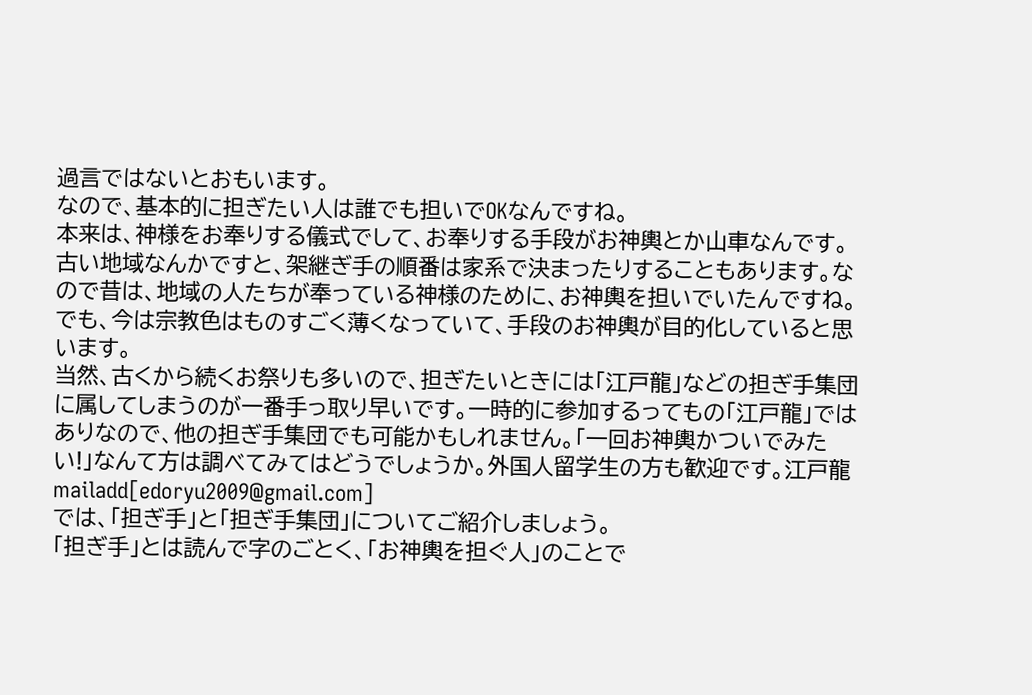過言ではないとおもいます。
なので、基本的に担ぎたい人は誰でも担いでOKなんですね。
本来は、神様をお奉りする儀式でして、お奉りする手段がお神輿とか山車なんです。古い地域なんかですと、架継ぎ手の順番は家系で決まったりすることもあります。なので昔は、地域の人たちが奉っている神様のために、お神輿を担いでいたんですね。
でも、今は宗教色はものすごく薄くなっていて、手段のお神輿が目的化していると思います。
当然、古くから続くお祭りも多いので、担ぎたいときには「江戸龍」などの担ぎ手集団に属してしまうのが一番手っ取り早いです。一時的に参加するってもの「江戸龍」ではありなので、他の担ぎ手集団でも可能かもしれません。「一回お神輿かついでみたい!」なんて方は調べてみてはどうでしょうか。外国人留学生の方も歓迎です。江戸龍mailadd[edoryu2009@gmail.com]
では、「担ぎ手」と「担ぎ手集団」についてご紹介しましょう。
「担ぎ手」とは読んで字のごとく、「お神輿を担ぐ人」のことで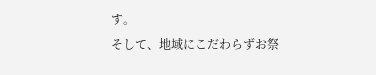す。
そして、地域にこだわらずお祭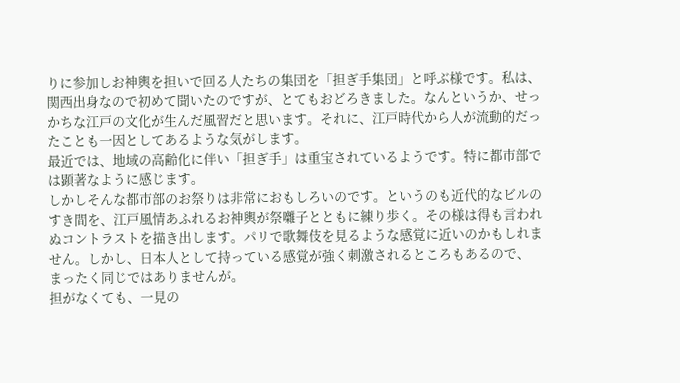りに参加しお神輿を担いで回る人たちの集団を「担ぎ手集団」と呼ぶ様です。私は、関西出身なので初めて聞いたのですが、とてもおどろきました。なんというか、せっかちな江戸の文化が生んだ風習だと思います。それに、江戸時代から人が流動的だったことも一因としてあるような気がします。
最近では、地域の高齢化に伴い「担ぎ手」は重宝されているようです。特に都市部では顕著なように感じます。
しかしそんな都市部のお祭りは非常におもしろいのです。というのも近代的なビルのすき間を、江戸風情あふれるお神輿が祭囃子とともに練り歩く。その様は得も言われぬコントラストを描き出します。パリで歌舞伎を見るような感覚に近いのかもしれません。しかし、日本人として持っている感覚が強く刺激されるところもあるので、
まったく同じではありませんが。
担がなくても、一見の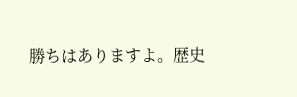勝ちはありますよ。歴史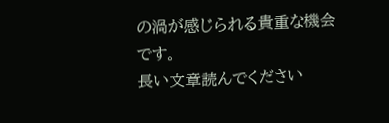の渦が感じられる貴重な機会です。
長い文章読んでください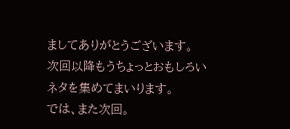ましてありがとうございます。
次回以降もうちょっとおもしろいネタを集めてまいります。
では、また次回。